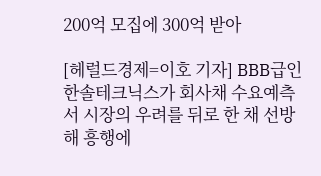200억 모집에 300억 받아

[헤럴드경제=이호 기자] BBB급인 한솔테크닉스가 회사채 수요예측서 시장의 우려를 뒤로 한 채 선방해 흥행에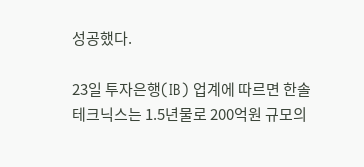성공했다.

23일 투자은행(IB) 업계에 따르면 한솔테크닉스는 1.5년물로 200억원 규모의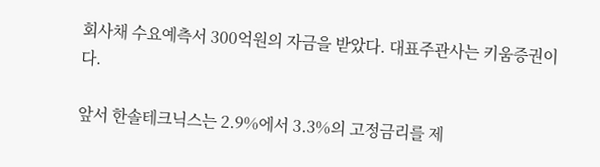회사채 수요예측서 300억원의 자금을 받았다. 대표주관사는 키움증권이다.

앞서 한솔테크닉스는 2.9%에서 3.3%의 고정금리를 제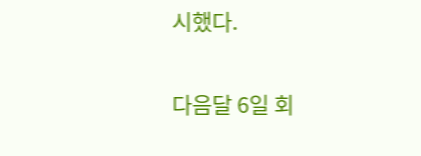시했다.

다음달 6일 회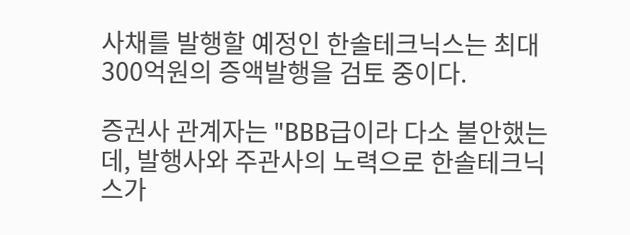사채를 발행할 예정인 한솔테크닉스는 최대 300억원의 증액발행을 검토 중이다.

증권사 관계자는 "BBB급이라 다소 불안했는데, 발행사와 주관사의 노력으로 한솔테크닉스가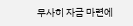무사히 자금 마련에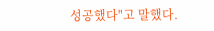성공했다"고 말했다.